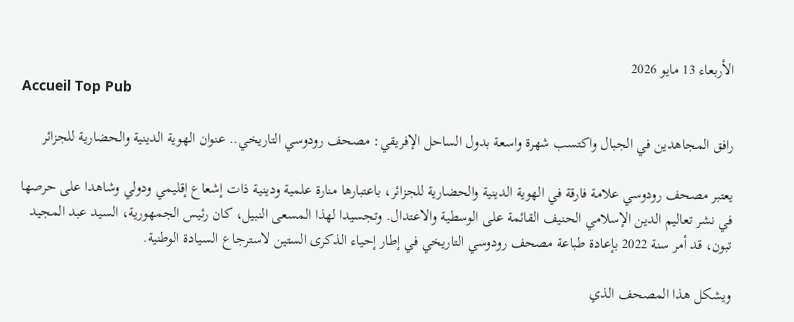الأربعاء 13 مايو 2026
Accueil Top Pub

رافق المجاهدين في الجبال واكتسب شهرة واسعة بدول الساحل الإفريقي: مصحف رودوسي التاريخي.. عنوان الهوية الدينية والحضارية للجزائر

يعتبر مصحف رودوسي علامة فارقة في الهوية الدينية والحضارية للجزائر، باعتبارها منارة علمية ودينية ذات إشعاع إقليمي ودولي وشاهدا على حرصها في نشر تعاليم الدين الإسلامي الحنيف القائمة على الوسطية والاعتدال. وتجسيدا لهذا المسعى النبيل، كان رئيس الجمهورية، السيد عبد المجيد تبون، قد أمر سنة 2022 بإعادة طباعة مصحف رودوسي التاريخي في إطار إحياء الذكرى الستين لاسترجاع السيادة الوطنية.

ويشكل هذا المصحف الذي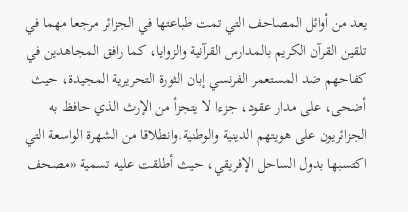يعد من أوائل المصاحف التي تمت طباعتها في الجزائر مرجعا مهما في تلقين القرآن الكريم بالمدارس القرآنية والزوايا، كما رافق المجاهدين في كفاحهم ضد المستعمر الفرنسي إبان الثورة التحريرية المجيدة، حيث أضحى، على مدار عقود، جزءا لا يتجزأ من الإرث الذي حافظ به الجزائريون على هويتهم الدينية والوطنية.وانطلاقا من الشهرة الواسعة التي اكتسبها بدول الساحل الإفريقي، حيث أطلقت عليه تسمية «مصحف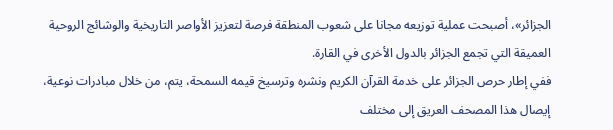الجزائر»، أصبحت عملية توزيعه مجانا على شعوب المنطقة فرصة لتعزيز الأواصر التاريخية والوشائج الروحية العميقة التي تجمع الجزائر بالدول الأخرى في القارة.
ففي إطار حرص الجزائر على خدمة القرآن الكريم ونشره وترسيخ قيمه السمحة، يتم، من خلال مبادرات نوعية، إيصال هذا المصحف العريق إلى مختلف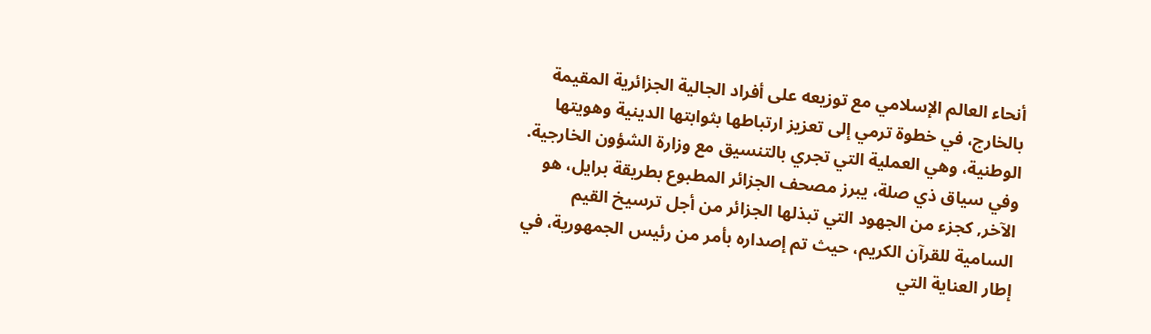أنحاء العالم الإسلامي مع توزيعه على أفراد الجالية الجزائرية المقيمة بالخارج، في خطوة ترمي إلى تعزيز ارتباطها بثوابتها الدينية وهويتها الوطنية، وهي العملية التي تجري بالتنسيق مع وزارة الشؤون الخارجية.
وفي سياق ذي صلة، يبرز مصحف الجزائر المطبوع بطريقة برايل، هو الآخر, كجزء من الجهود التي تبذلها الجزائر من أجل ترسيخ القيم السامية للقرآن الكريم، حيث تم إصداره بأمر من رئيس الجمهورية، في إطار العناية التي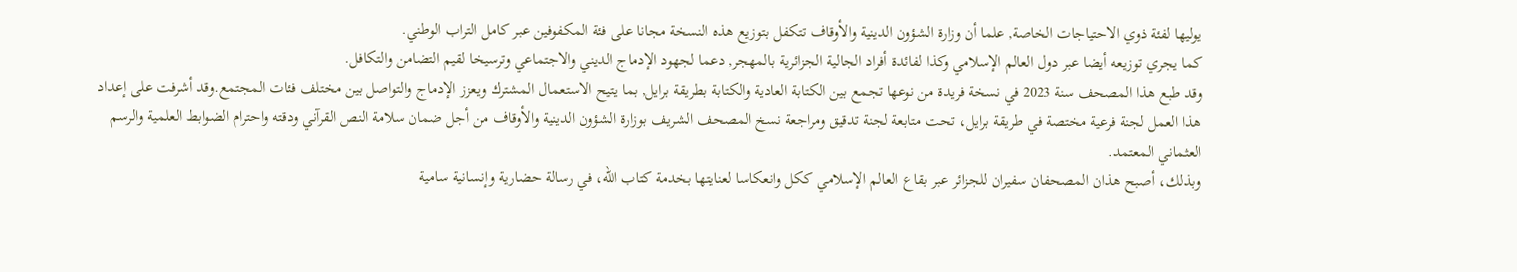يوليها لفئة ذوي الاحتياجات الخاصة, علما أن وزارة الشؤون الدينية والأوقاف تتكفل بتوزيع هذه النسخة مجانا على فئة المكفوفين عبر كامل التراب الوطني.
كما يجري توزيعه أيضا عبر دول العالم الإسلامي وكذا لفائدة أفراد الجالية الجزائرية بالمهجر, دعما لجهود الإدماج الديني والاجتماعي وترسيخا لقيم التضامن والتكافل.
وقد طبع هذا المصحف سنة 2023 في نسخة فريدة من نوعها تجمع بين الكتابة العادية والكتابة بطريقة برايل, بما يتيح الاستعمال المشترك ويعزز الإدماج والتواصل بين مختلف فئات المجتمع.وقد أشرفت على إعداد هذا العمل لجنة فرعية مختصة في طريقة برايل، تحت متابعة لجنة تدقيق ومراجعة نسخ المصحف الشريف بوزارة الشؤون الدينية والأوقاف من أجل ضمان سلامة النص القرآني ودقته واحترام الضوابط العلمية والرسم العثماني المعتمد.
وبذلك، أصبح هذان المصحفان سفيران للجزائر عبر بقاع العالم الإسلامي ككل وانعكاسا لعنايتها بخدمة كتاب الله، في رسالة حضارية وإنسانية سامية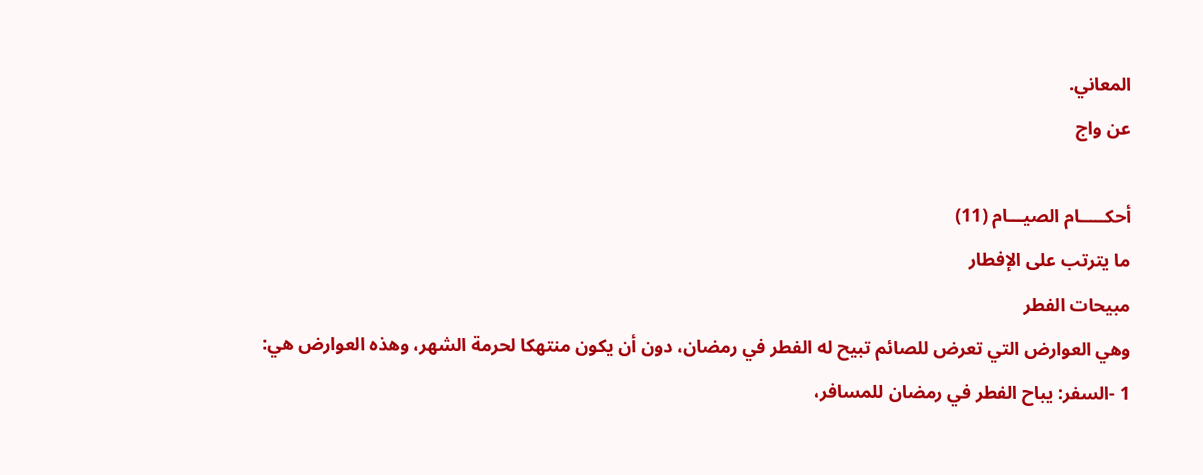المعاني.
عن واج

أحكـــــام الصيـــام (11)
ما يترتب على الإفطار
مبيحات الفطر
وهي العوارض التي تعرض للصائم تبيح له الفطر في رمضان، دون أن يكون منتهكا لحرمة الشهر، وهذه العوارض هي:
1 -السفر: يباح الفطر في رمضان للمسافر،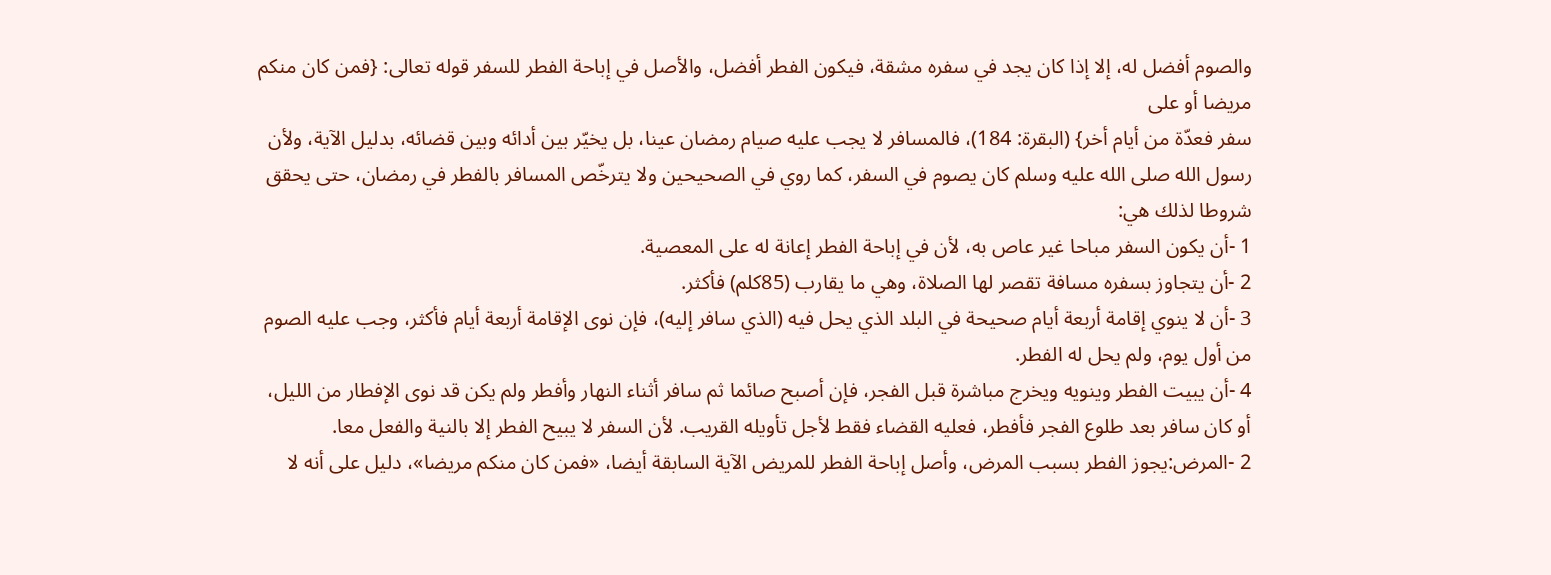والصوم أفضل له، إلا إذا كان يجد في سفره مشقة، فيكون الفطر أفضل، والأصل في إباحة الفطر للسفر قوله تعالى: {فمن كان منكم مريضا أو على
سفر فعدّة من أيام أخر} (البقرة: 184)، فالمسافر لا يجب عليه صيام رمضان عينا، بل يخيّر بين أدائه وبين قضائه، بدليل الآية، ولأن رسول الله صلى الله عليه وسلم كان يصوم في السفر، كما روي في الصحيحين ولا يترخّص المسافر بالفطر في رمضان، حتى يحقق شروطا لذلك هي:
1 -أن يكون السفر مباحا غير عاص به، لأن في إباحة الفطر إعانة له على المعصية.
2 -أن يتجاوز بسفره مسافة تقصر لها الصلاة، وهي ما يقارب (85كلم) فأكثر.
3 -أن لا ينوي إقامة أربعة أيام صحيحة في البلد الذي يحل فيه (الذي سافر إليه)، فإن نوى الإقامة أربعة أيام فأكثر، وجب عليه الصوم من أول يوم، ولم يحل له الفطر.
4 -أن يبيت الفطر وينويه ويخرج مباشرة قبل الفجر، فإن أصبح صائما ثم سافر أثناء النهار وأفطر ولم يكن قد نوى الإفطار من الليل، أو كان سافر بعد طلوع الفجر فأفطر، فعليه القضاء فقط لأجل تأويله القريب. لأن السفر لا يبيح الفطر إلا بالنية والفعل معا.
2 -المرض:يجوز الفطر بسبب المرض، وأصل إباحة الفطر للمريض الآية السابقة أيضا، «فمن كان منكم مريضا»، دليل على أنه لا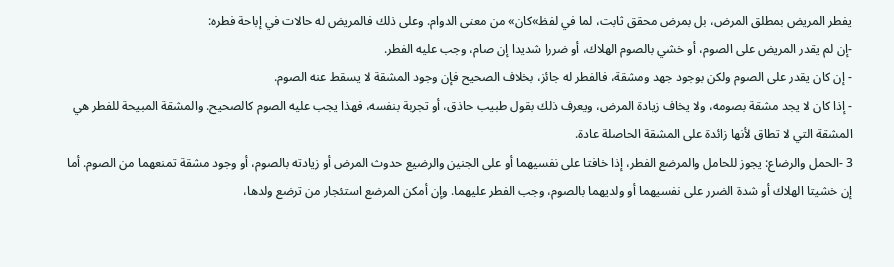يفطر المريض بمطلق المرض، بل بمرض محقق ثابت، لما في لفظ»كان» من معنى الدوام. وعلى ذلك فالمريض له حالات في إباحة فطره:
-إن لم يقدر المريض على الصوم، أو خشي بالصوم الهلاك، أو ضررا شديدا إن صام، وجب عليه الفطر.
- إن كان يقدر على الصوم ولكن بوجود جهد ومشقة، فالفطر له جائز، بخلاف الصحيح فإن وجود المشقة لا يسقط عنه الصوم.
- إذا كان لا يجد مشقة بصومه، ولا يخاف زيادة المرض، ويعرف ذلك بقول طبيب حاذق، أو تجربة بنفسه، فهذا يجب عليه الصوم كالصحيح. والمشقة المبيحة للفطر هي المشقة التي لا تطاق لأنها زائدة على المشقة الحاصلة عادة.
3 -الحمل والرضاع: يجوز للحامل والمرضع الفطر، إذا خافتا على نفسيهما أو على الجنين والرضيع حدوث المرض أو زيادته بالصوم، أو وجود مشقة تمنعهما من الصوم. أما إن خشيتا الهلاك أو شدة الضرر على نفسيهما أو ولديهما بالصوم، وجب الفطر عليهما. وإن أمكن المرضع استئجار من ترضع ولدها،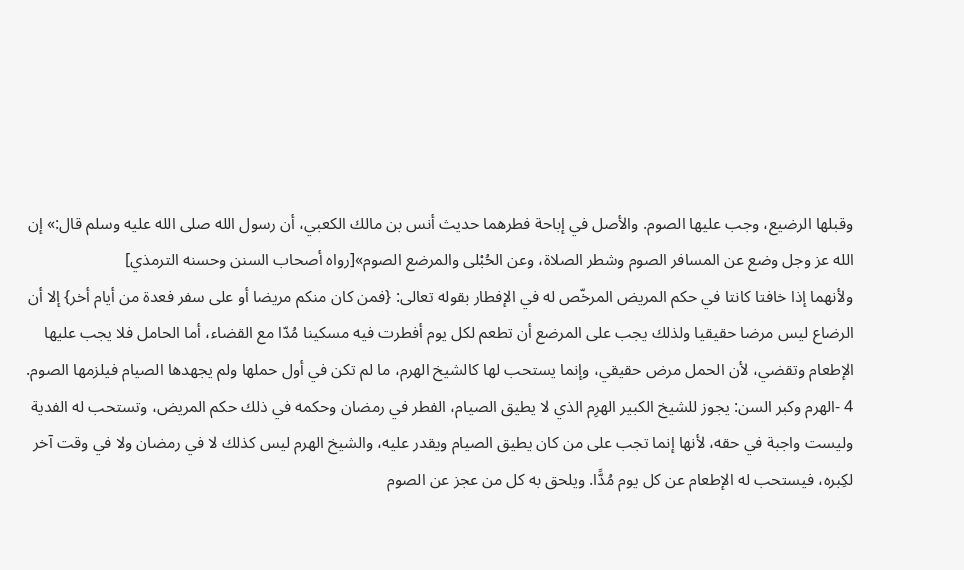وقبلها الرضيع، وجب عليها الصوم. والأصل في إباحة فطرهما حديث أنس بن مالك الكعبي، أن رسول الله صلى الله عليه وسلم قال:» إن الله عز وجل وضع عن المسافر الصوم وشطر الصلاة، وعن الحُبْلى والمرضع الصوم»[رواه أصحاب السنن وحسنه الترمذي]
ولأنهما إذا خافتا كانتا في حكم المريض المرخّص له في الإفطار بقوله تعالى: {فمن كان منكم مريضا أو على سفر فعدة من أيام أخر} إلا أن الرضاع ليس مرضا حقيقيا ولذلك يجب على المرضع أن تطعم لكل يوم أفطرت فيه مسكينا مُدّا مع القضاء، أما الحامل فلا يجب عليها الإطعام وتقضي، لأن الحمل مرض حقيقي، وإنما يستحب لها كالشيخ الهرم، ما لم تكن في أول حملها ولم يجهدها الصيام فيلزمها الصوم.
4 -الهرم وكبر السن: يجوز للشيخ الكبير الهرِم الذي لا يطيق الصيام، الفطر في رمضان وحكمه في ذلك حكم المريض، وتستحب له الفدية وليست واجبة في حقه، لأنها إنما تجب على من كان يطيق الصيام ويقدر عليه، والشيخ الهرم ليس كذلك لا في رمضان ولا في وقت آخر لكِبره، فيستحب له الإطعام عن كل يوم مُدًّا. ويلحق به كل من عجز عن الصوم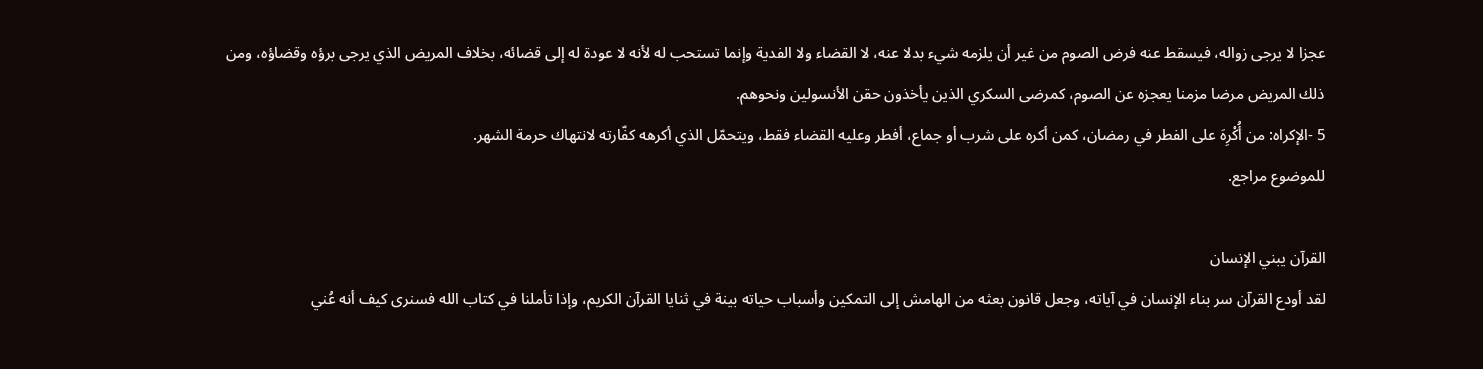عجزا لا يرجى زواله، فيسقط عنه فرض الصوم من غير أن يلزمه شيء بدلا عنه، لا القضاء ولا الفدية وإنما تستحب له لأنه لا عودة له إلى قضائه، بخلاف المريض الذي يرجى برؤه وقضاؤه، ومن ذلك المريض مرضا مزمنا يعجزه عن الصوم، كمرضى السكري الذين يأخذون حقن الأنسولين ونحوهم.
5 -الإكراه: من أُكْرِهَ على الفطر في رمضان، كمن أكره على شرب أو جماع، أفطر وعليه القضاء فقط، ويتحمّل الذي أكرهه كفّارته لانتهاك حرمة الشهر.
للموضوع مراجع.

القرآن يبني الإنسان
لقد أودع القرآن سر بناء الإنسان في آياته، وجعل قانون بعثه من الهامش إلى التمكين وأسباب حياته بينة في ثنايا القرآن الكريم، وإذا تأملنا في كتاب الله فسنرى كيف أنه عُني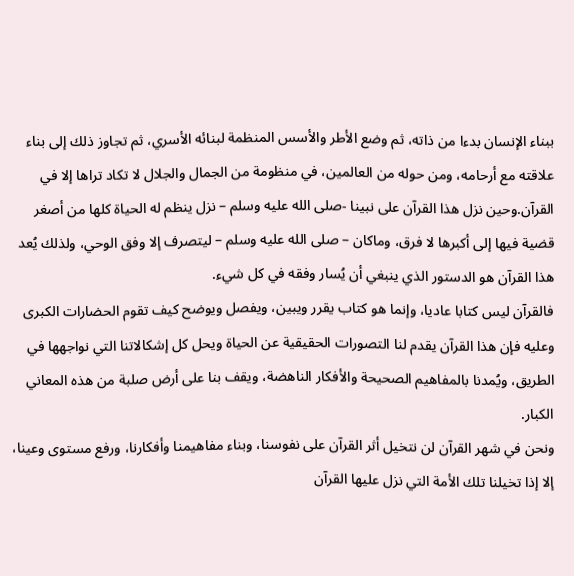ببناء الإنسان بدءا من ذاته، ثم وضع الأطر والأسس المنظمة لبنائه الأسري، ثم تجاوز ذلك إلى بناء علاقته مع أرحامه، ومن حوله من العالمين، في منظومة من الجمال والجلال لا تكاد تراها إلا في القرآن.وحين نزل هذا القرآن على نبينا -صلى الله عليه وسلم – نزل ينظم له الحياة كلها من أصغر قضية فيها إلى أكبرها لا فرق، وماكان – صلى الله عليه وسلم – ليتصرف إلا وفق الوحي، ولذلك يُعد هذا القرآن هو الدستور الذي ينبغي أن يُسار وفقه في كل شيء.
فالقرآن ليس كتابا عاديا، وإنما هو كتاب يقرر ويبين، ويفصل ويوضح كيف تقوم الحضارات الكبرى وعليه فإن هذا القرآن يقدم لنا التصورات الحقيقية عن الحياة ويحل كل إشكالاتنا التي نواجهها في الطريق، ويُمدنا بالمفاهيم الصحيحة والأفكار الناهضة، ويقف بنا على أرض صلبة من هذه المعاني الكبار.
ونحن في شهر القرآن لن نتخيل أثر القرآن على نفوسنا، وبناء مفاهيمنا وأفكارنا، ورفع مستوى وعينا، إلا إذا تخيلنا تلك الأمة التي نزل عليها القرآن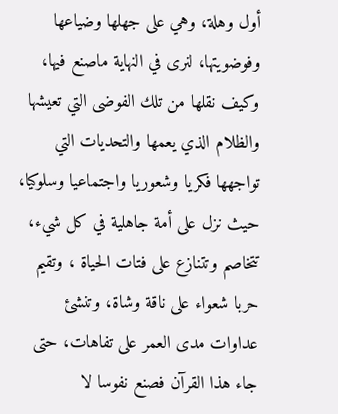أول وهلة، وهي على جهلها وضياعها وفوضويتها، لنرى في النهاية ماصنع فيها، وكيف نقلها من تلك الفوضى التي تعيشها والظلام الذي يعمها والتحديات التي تواجهها فكريا وشعوريا واجتماعيا وسلوكيا، حيث نزل على أمة جاهلية في كل شيء، تتخاصم وتتنازع على فتات الحياة ، وتقيم حربا شعواء على ناقة وشاة، وتنشئ عداوات مدى العمر على تفاهات، حتى جاء هذا القرآن فصنع نفوسا لا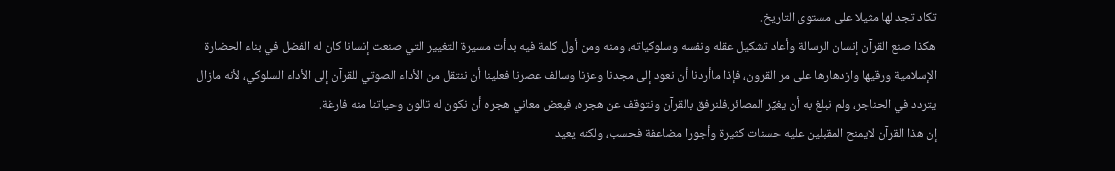تكاد تجد لها مثيلا على مستوى التاريخ.
هكذا صنع القرآن إنسان الرسالة وأعاد تشكيل عقله ونفسه وسلوكياته، ومنه ومن أول كلمة فيه بدأت مسيرة التغيير التي صنعت إنسانا كان له الفضل في بناء الحضارة الإسلامية ورقيها وازدهارها على مر القرون، فإذا ماأردنا أن نعود إلى مجدنا وعزنا وسالف عصرنا فعلينا أن ننتقل من الأداء الصوتي للقرآن إلى الأداء السلوكي، لأنه مازال يتردد في الحناجر، ولم نبلغ به أن يغيِّر المصائر.فلنرفق بالقرآن ونتوقف عن هجره، فبعض معاني هجره أن نكون له تالون وحياتنا منه فارغة.
إن هذا القرآن لايمنح المقبلين عليه حسنات كثيرة وأجورا مضاعفة فحسب، ولكنه يعيد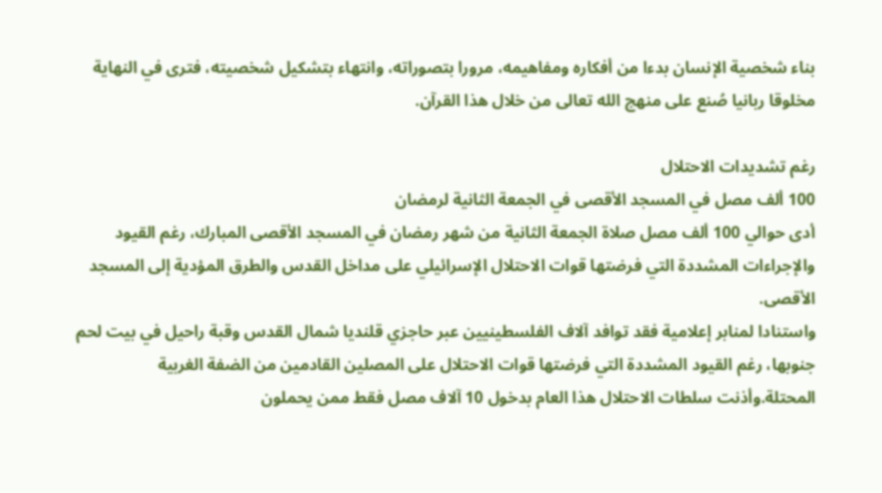بناء شخصية الإنسان بدءا من أفكاره ومفاهيمه، مرورا بتصوراته، وانتهاء بتشكيل شخصيته، فترى في النهاية مخلوقا ربانيا صُنع على منهج الله تعالى من خلال هذا القرآن.

رغم تشديدات الاحتلال
100 ألف مصل في المسجد الأقصى في الجمعة الثانية لرمضان
أدى حوالي 100 ألف مصل صلاة الجمعة الثانية من شهر رمضان في المسجد الأقصى المبارك، رغم القيود والإجراءات المشددة التي فرضتها قوات الاحتلال الإسرائيلي على مداخل القدس والطرق المؤدية إلى المسجد الأقصى.
واستنادا لمنابر إعلامية فقد توافد آلاف الفلسطينيين عبر حاجزي قلنديا شمال القدس وقبة راحيل في بيت لحم جنوبها، رغم القيود المشددة التي فرضتها قوات الاحتلال على المصلين القادمين من الضفة الغربية المحتلة.وأذنت سلطات الاحتلال هذا العام بدخول 10 آلاف مصل فقط ممن يحملون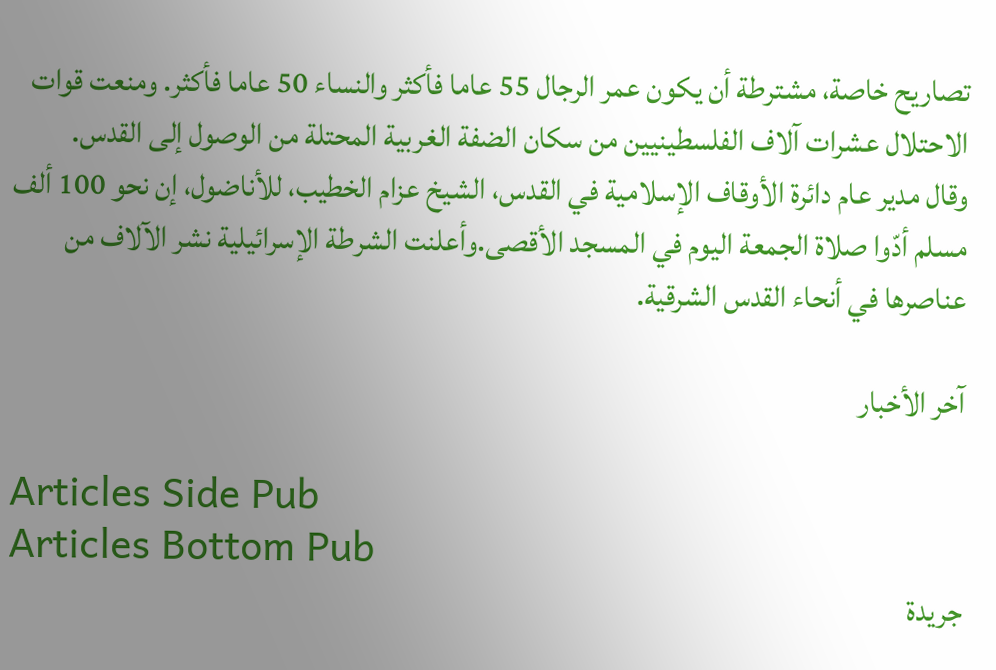تصاريح خاصة، مشترطة أن يكون عمر الرجال 55 عاما فأكثر والنساء 50 عاما فأكثر. ومنعت قوات الاحتلال عشرات آلاف الفلسطينيين من سكان الضفة الغربية المحتلة من الوصول إلى القدس.
وقال مدير عام دائرة الأوقاف الإسلامية في القدس، الشيخ عزام الخطيب، للأناضول، إن نحو 100 ألف مسلم أدّوا صلاة الجمعة اليوم في المسجد الأقصى.وأعلنت الشرطة الإسرائيلية نشر الآلاف من عناصرها في أنحاء القدس الشرقية.

آخر الأخبار

Articles Side Pub
Articles Bottom Pub
جريدة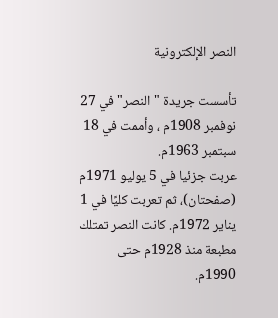النصر الإلكترونية

تأسست جريدة "النصر" في 27 نوفمبر 1908م ، وأممت في 18 سبتمبر 1963م.
عربت جزئيا في 5 يوليو 1971م (صفحتان)، ثم تعربت كليًا في 1 يناير 1972م. كانت النصر تمتلك مطبعة منذ 1928م حتى 1990م.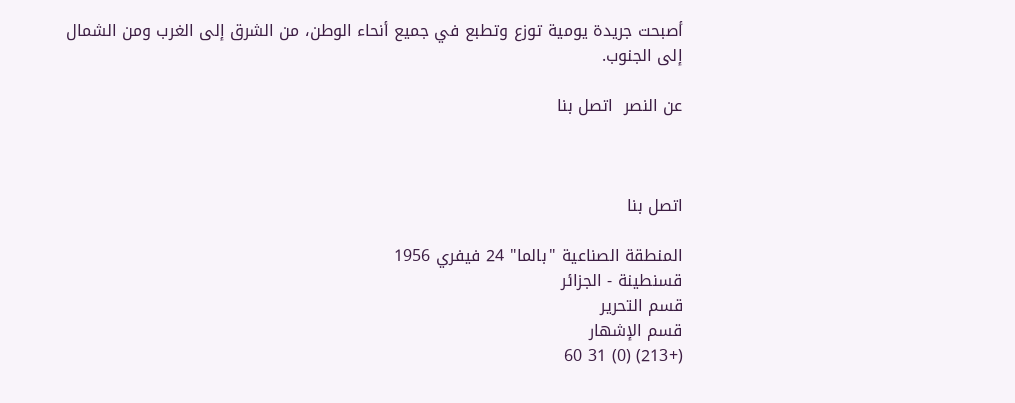أصبحت جريدة يومية توزع وتطبع في جميع أنحاء الوطن، من الشرق إلى الغرب ومن الشمال إلى الجنوب.

عن النصر  اتصل بنا



اتصل بنا

المنطقة الصناعية "بالما" 24 فيفري 1956
قسنطينة - الجزائر
قسم التحرير
قسم الإشهار
(+213) (0) 31 60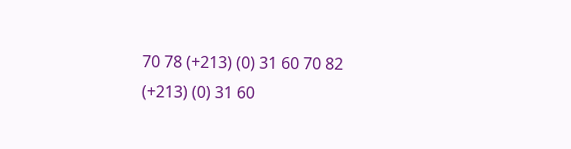70 78 (+213) (0) 31 60 70 82
(+213) (0) 31 60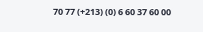70 77 (+213) (0) 6 60 37 60 00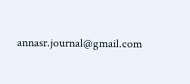annasr.journal@gmail.com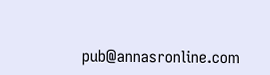pub@annasronline.com